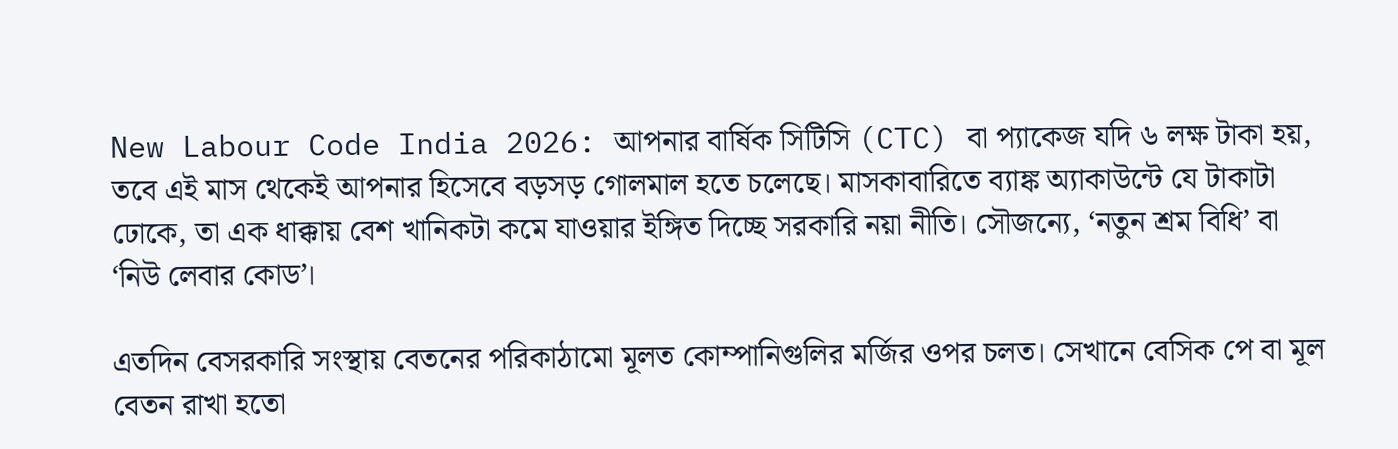New Labour Code India 2026: আপনার বার্ষিক সিটিসি (CTC) বা প্যাকেজ যদি ৬ লক্ষ টাকা হয়, তবে এই মাস থেকেই আপনার হিসেবে বড়সড় গোলমাল হতে চলেছে। মাসকাবারিতে ব্যাঙ্ক অ্যাকাউন্টে যে টাকাটা ঢোকে, তা এক ধাক্কায় বেশ খানিকটা কমে যাওয়ার ইঙ্গিত দিচ্ছে সরকারি নয়া নীতি। সৌজন্যে, ‘নতুন শ্রম বিধি’ বা ‘নিউ লেবার কোড’।

এতদিন বেসরকারি সংস্থায় বেতনের পরিকাঠামো মূলত কোম্পানিগুলির মর্জির ওপর চলত। সেখানে বেসিক পে বা মূল বেতন রাখা হতো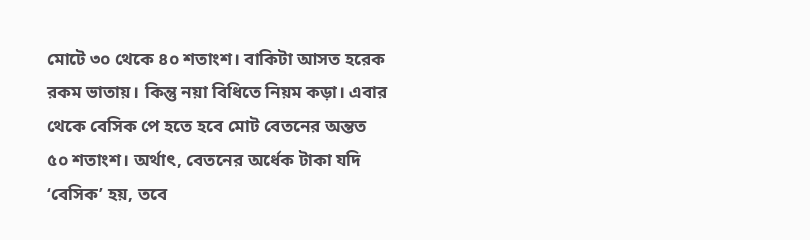মোটে ৩০ থেকে ৪০ শতাংশ। বাকিটা আসত হরেক রকম ভাতায়। কিন্তু নয়া বিধিতে নিয়ম কড়া। এবার থেকে বেসিক পে হতে হবে মোট বেতনের অন্তত ৫০ শতাংশ। অর্থাৎ, বেতনের অর্ধেক টাকা যদি ‘বেসিক’ হয়, তবে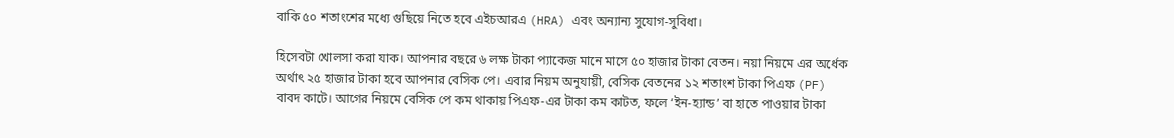বাকি ৫০ শতাংশের মধ্যে গুছিয়ে নিতে হবে এইচআরএ (HRA) এবং অন্যান্য সুযোগ-সুবিধা।

হিসেবটা খোলসা করা যাক। আপনার বছরে ৬ লক্ষ টাকা প্যাকেজ মানে মাসে ৫০ হাজার টাকা বেতন। নয়া নিয়মে এর অর্ধেক অর্থাৎ ২৫ হাজার টাকা হবে আপনার বেসিক পে। এবার নিয়ম অনুযায়ী, বেসিক বেতনের ১২ শতাংশ টাকা পিএফ (PF) বাবদ কাটে। আগের নিয়মে বেসিক পে কম থাকায় পিএফ-এর টাকা কম কাটত, ফলে ‘ইন-হ্যান্ড’ বা হাতে পাওয়ার টাকা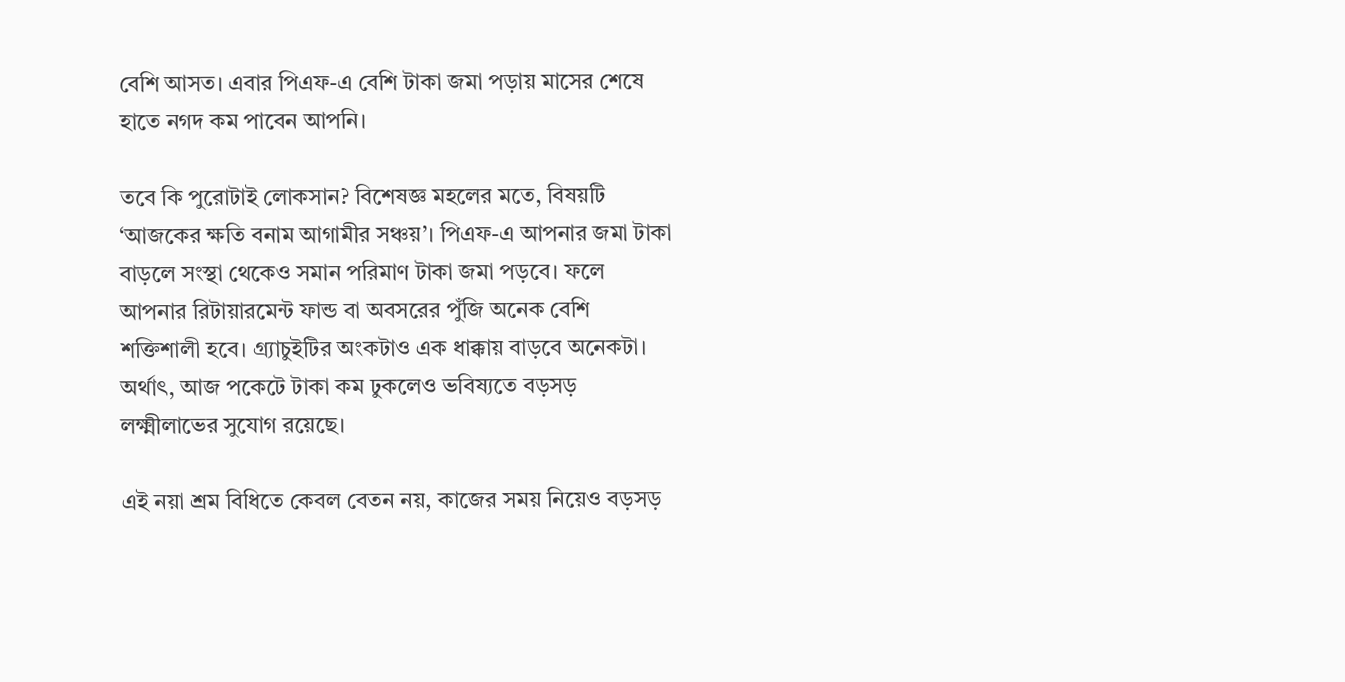বেশি আসত। এবার পিএফ-এ বেশি টাকা জমা পড়ায় মাসের শেষে হাতে নগদ কম পাবেন আপনি।

তবে কি পুরোটাই লোকসান? বিশেষজ্ঞ মহলের মতে, বিষয়টি ‘আজকের ক্ষতি বনাম আগামীর সঞ্চয়’। পিএফ-এ আপনার জমা টাকা বাড়লে সংস্থা থেকেও সমান পরিমাণ টাকা জমা পড়বে। ফলে আপনার রিটায়ারমেন্ট ফান্ড বা অবসরের পুঁজি অনেক বেশি শক্তিশালী হবে। গ্র্যাচুইটির অংকটাও এক ধাক্কায় বাড়বে অনেকটা। অর্থাৎ, আজ পকেটে টাকা কম ঢুকলেও ভবিষ্যতে বড়সড় লক্ষ্মীলাভের সুযোগ রয়েছে।

এই নয়া শ্রম বিধিতে কেবল বেতন নয়, কাজের সময় নিয়েও বড়সড়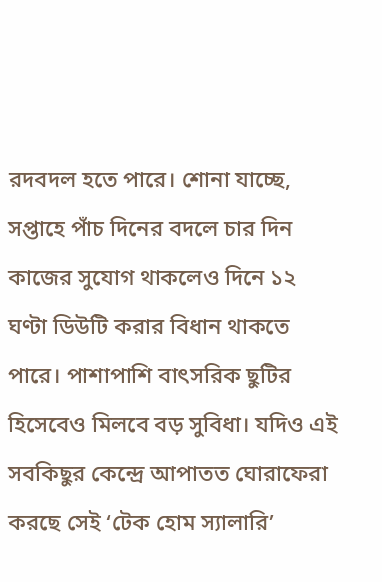রদবদল হতে পারে। শোনা যাচ্ছে, সপ্তাহে পাঁচ দিনের বদলে চার দিন কাজের সুযোগ থাকলেও দিনে ১২ ঘণ্টা ডিউটি করার বিধান থাকতে পারে। পাশাপাশি বাৎসরিক ছুটির হিসেবেও মিলবে বড় সুবিধা। যদিও এই সবকিছুর কেন্দ্রে আপাতত ঘোরাফেরা করছে সেই ‘টেক হোম স্যালারি’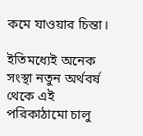কমে যাওয়ার চিন্তা।

ইতিমধ্যেই অনেক সংস্থা নতুন অর্থবর্ষ থেকে এই পরিকাঠামো চালু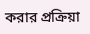করার প্রক্রিয়া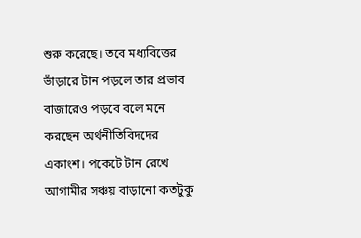শুরু করেছে। তবে মধ্যবিত্তের ভাঁড়ারে টান পড়লে তার প্রভাব বাজারেও পড়বে বলে মনে করছেন অর্থনীতিবিদদের একাংশ। পকেটে টান রেখে আগামীর সঞ্চয় বাড়ানো কতটুকু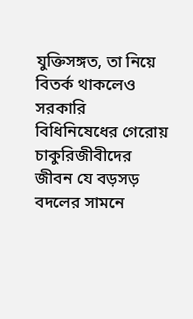যুক্তিসঙ্গত, তা নিয়ে বিতর্ক থাকলেও সরকারি বিধিনিষেধের গেরোয় চাকুরিজীবীদের জীবন যে বড়সড় বদলের সামনে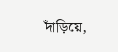দাঁড়িয়ে,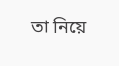তা নিয়ে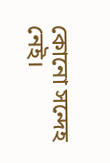কোনো সন্দেহ নেই।